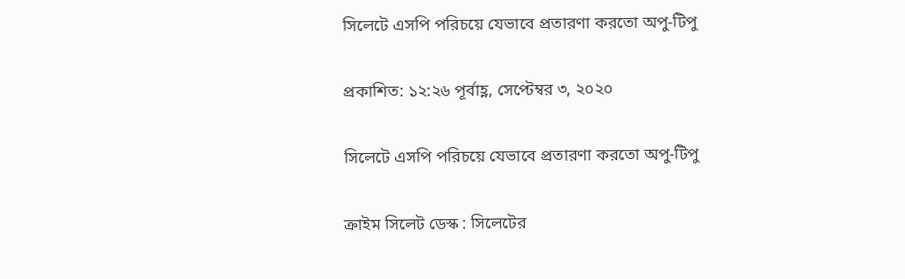সিলেটে এসপি পরিচয়ে যেভাবে প্রতারণা করতো অপু-টিপু

প্রকাশিত: ১২:২৬ পূর্বাহ্ণ, সেপ্টেম্বর ৩, ২০২০

সিলেটে এসপি পরিচয়ে যেভাবে প্রতারণা করতো অপু-টিপু

ক্রাইম সিলেট ডেস্ক : সিলেটের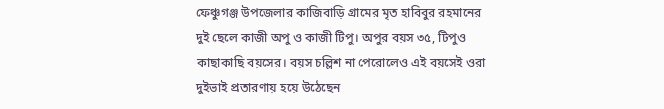ফেঞ্চুগঞ্জ উপজেলার কাজিবাড়ি গ্রামের মৃত হাবিবুর রহমানের দুই ছেলে কাজী অপু ও কাজী টিপু। অপুর বয়স ৩৫, টিপুও কাছাকাছি বয়সের। বয়স চল্লিশ না পেরোলেও এই বয়সেই ওরা দুইভাই প্রতারণায় হয়ে উঠেছেন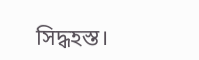সিদ্ধহস্ত।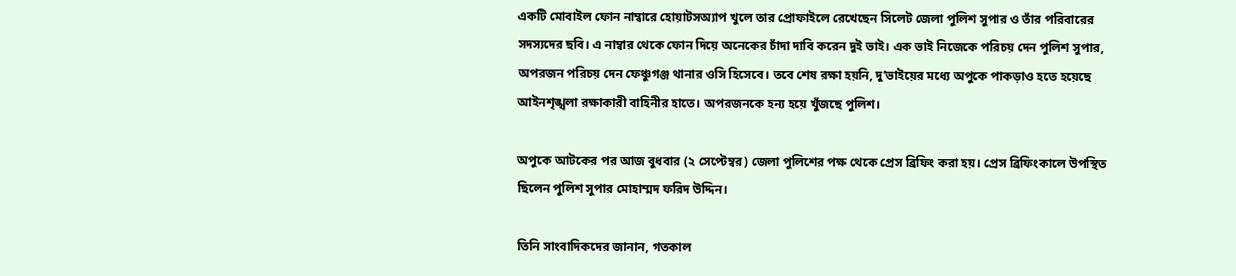একটি মোবাইল ফোন নাম্বারে হোয়াটসঅ্যাপ খুলে তার প্রোফাইলে রেখেছেন সিলেট জেলা পুলিশ সুপার ও তাঁর পরিবারের সদস্যদের ছবি। এ নাম্বার থেকে ফোন দিয়ে অনেকের চাঁদা দাবি করেন দুই ভাই। এক ভাই নিজেকে পরিচয় দেন পুলিশ সুপার, অপরজন পরিচয় দেন ফেঞ্চুগঞ্জ থানার ওসি হিসেবে। তবে শেষ রক্ষা হয়নি, দু’ভাইয়ের মধ্যে অপুকে পাকড়াও হতে হয়েছে আইনশৃঙ্খলা রক্ষাকারী বাহিনীর হাতে। অপরজনকে হন্য হয়ে খুঁজছে পুলিশ।

অপুকে আটকের পর আজ বুধবার (২ সেপ্টেম্বর) জেলা পুলিশের পক্ষ থেকে প্রেস ব্রিফিং করা হয়। প্রেস ব্রিফিংকালে উপস্থিত ছিলেন পুলিশ সুপার মোহাম্মদ ফরিদ উদ্দিন।

তিনি সাংবাদিকদের জানান, গতকাল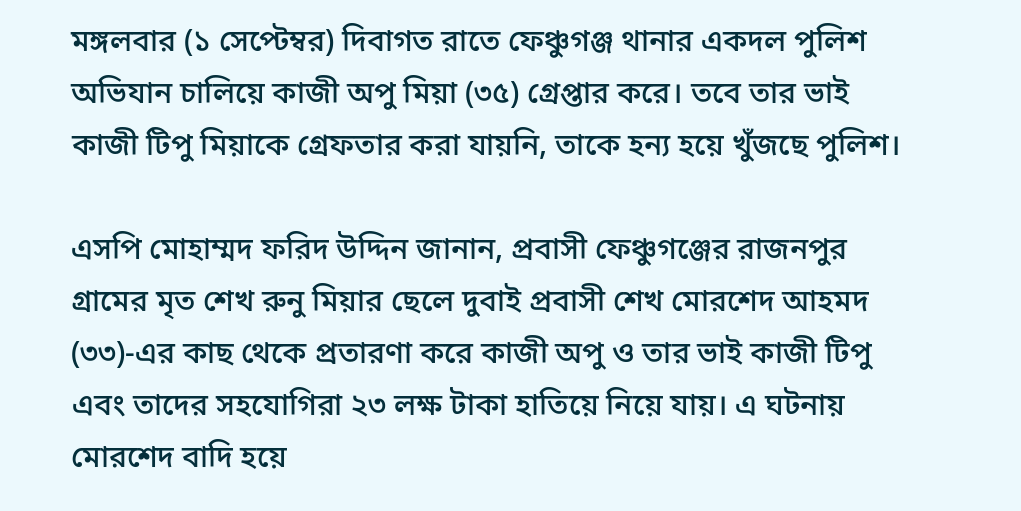মঙ্গলবার (১ সেপ্টেম্বর) দিবাগত রাতে ফেঞ্চুগঞ্জ থানার একদল পুলিশ অভিযান চালিয়ে কাজী অপু মিয়া (৩৫) গ্রেপ্তার করে। তবে তার ভাই কাজী টিপু মিয়াকে গ্রেফতার করা যায়নি, তাকে হন্য হয়ে খুঁজছে পুলিশ।

এসপি মোহাম্মদ ফরিদ উদ্দিন জানান, প্রবাসী ফেঞ্চুগঞ্জের রাজনপুর গ্রামের মৃত শেখ রুনু মিয়ার ছেলে দুবাই প্রবাসী শেখ মোরশেদ আহমদ (৩৩)-এর কাছ থেকে প্রতারণা করে কাজী অপু ও তার ভাই কাজী টিপু এবং তাদের সহযোগিরা ২৩ লক্ষ টাকা হাতিয়ে নিয়ে যায়। এ ঘটনায় মোরশেদ বাদি হয়ে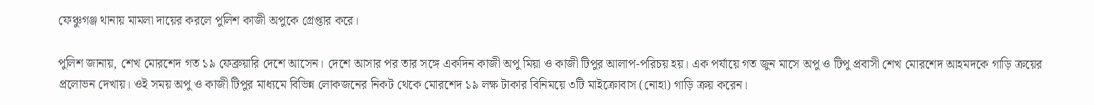ফেঞ্চুগঞ্জ থানায় মামলা দায়ের করলে পুলিশ কাজী অপুকে গ্রেপ্তার করে।

পুলিশ জানায়, শেখ মোরশেদ গত ১৯ ফেব্রুয়ারি দেশে আসেন। দেশে আসার পর তার সঙ্গে একদিন কাজী অপু মিয়া ও কাজী টিপুর আলাপ-পরিচয় হয়। এক পর্যায়ে গত জুন মাসে অপু ও টিপু প্রবাসী শেখ মোরশেদ আহমদকে গাড়ি ক্রয়ের প্রলোভন দেখায়। ওই সময় অপু ও কাজী টিপুর মাধ্যমে বিভিন্ন লোকজনের নিকট থেকে মোরশেদ ১৯ লক্ষ টাকার বিনিময়ে ৩টি মাইক্রোবাস (নোহা) গাড়ি ক্রয় করেন।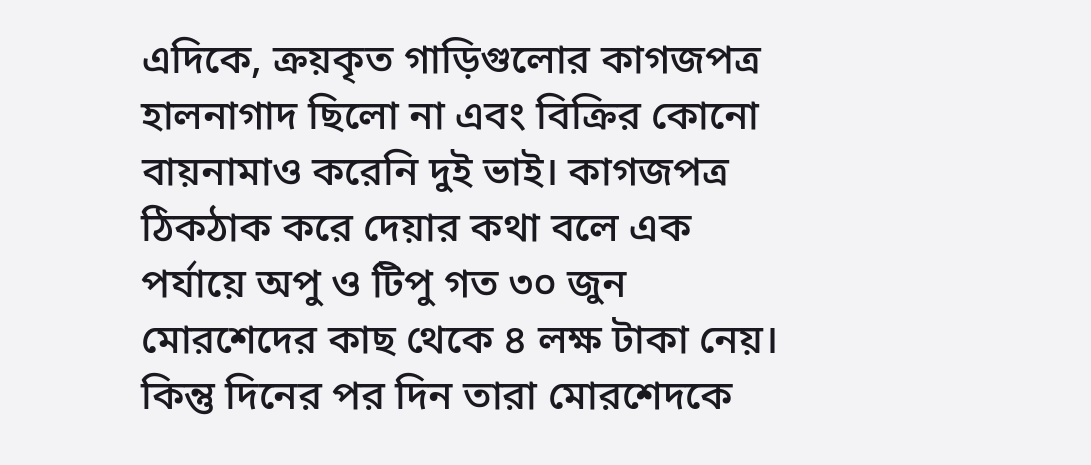এদিকে, ক্রয়কৃত গাড়িগুলোর কাগজপত্র হালনাগাদ ছিলো না এবং বিক্রির কোনো বায়নামাও করেনি দুই ভাই। কাগজপত্র ঠিকঠাক করে দেয়ার কথা বলে এক পর্যায়ে অপু ও টিপু গত ৩০ জুন মোরশেদের কাছ থেকে ৪ লক্ষ টাকা নেয়। কিন্তু দিনের পর দিন তারা মোরশেদকে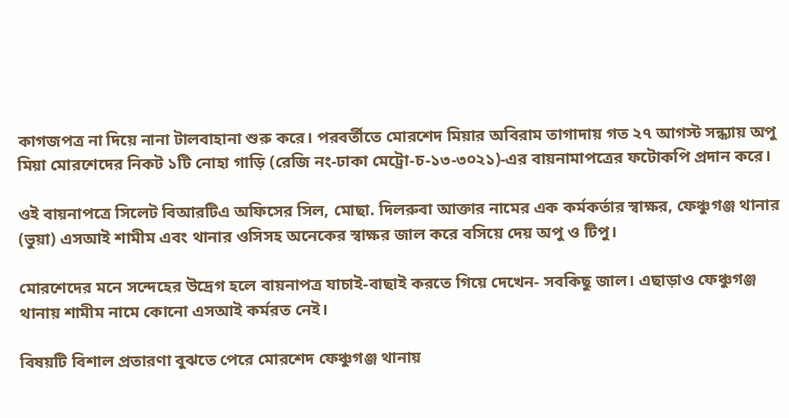কাগজপত্র না দিয়ে নানা টালবাহানা শুরু করে। পরবর্তীতে মোরশেদ মিয়ার অবিরাম তাগাদায় গত ২৭ আগস্ট সন্ধ্যায় অপু মিয়া মোরশেদের নিকট ১টি নোহা গাড়ি (রেজি নং-ঢাকা মেট্রো-চ-১৩-৩০২১)-এর বায়নামাপত্রের ফটোকপি প্রদান করে।

ওই বায়নাপত্রে সিলেট বিআরটিএ অফিসের সিল, মোছা. দিলরুবা আক্তার নামের এক কর্মকর্তার স্বাক্ষর, ফেঞ্চুগঞ্জ থানার (ভুয়া) এসআই শামীম এবং থানার ওসিসহ অনেকের স্বাক্ষর জাল করে বসিয়ে দেয় অপু ও টিপু।

মোরশেদের মনে সন্দেহের উদ্রেগ হলে বায়নাপত্র যাচাই-বাছাই করতে গিয়ে দেখেন- সবকিছু জাল। এছাড়াও ফেঞ্চুগঞ্জ থানায় শামীম নামে কোনো এসআই কর্মরত নেই।

বিষয়টি বিশাল প্রতারণা বুঝতে পেরে মোরশেদ ফেঞ্চুগঞ্জ থানায়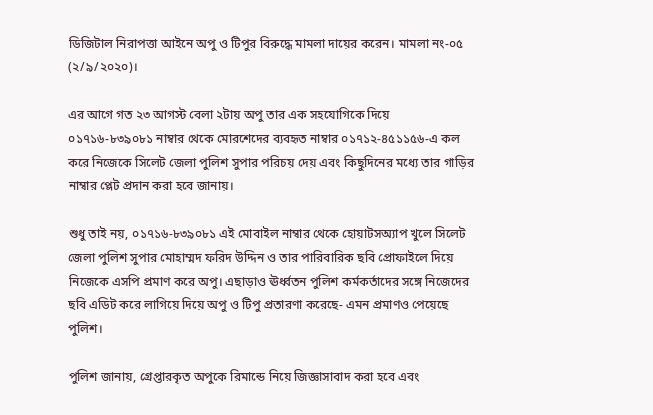ডিজিটাল নিরাপত্তা আইনে অপু ও টিপুর বিরুদ্ধে মামলা দায়ের করেন। মামলা নং-০৫ (২/৯/২০২০)।

এর আগে গত ২৩ আগস্ট বেলা ২টায় অপু তার এক সহযোগিকে দিয়ে ০১৭১৬-৮৩৯০৮১ নাম্বার থেকে মোরশেদের ব্যবহৃত নাম্বার ০১৭১২-৪৫১১৫৬-এ কল করে নিজেকে সিলেট জেলা পুলিশ সুপার পরিচয় দেয় এবং কিছুদিনের মধ্যে তার গাড়ির নাম্বার প্লেট প্রদান করা হবে জানায়।

শুধু তাই নয়, ০১৭১৬-৮৩৯০৮১ এই মোবাইল নাম্বার থেকে হোয়াটসঅ্যাপ খুলে সিলেট জেলা পুলিশ সুপার মোহাম্মদ ফরিদ উদ্দিন ও তার পারিবারিক ছবি প্রোফাইলে দিয়ে নিজেকে এসপি প্রমাণ করে অপু। এছাড়াও ঊর্ধ্বতন পুলিশ কর্মকর্তাদের সঙ্গে নিজেদের ছবি এডিট করে লাগিয়ে দিয়ে অপু ও টিপু প্রতারণা করেছে- এমন প্রমাণও পেয়েছে পুলিশ।

পুলিশ জানায়, গ্রেপ্তারকৃত অপুকে রিমান্ডে নিয়ে জিজ্ঞাসাবাদ করা হবে এবং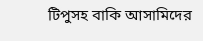টিপুসহ বাকি আসামিদের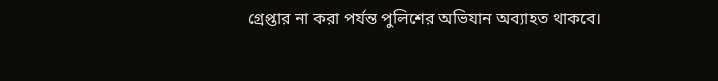গ্রেপ্তার না করা পর্যন্ত পুলিশের অভিযান অব্যাহত থাকবে।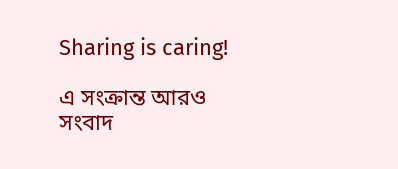Sharing is caring!

এ সংক্রান্ত আরও সংবাদ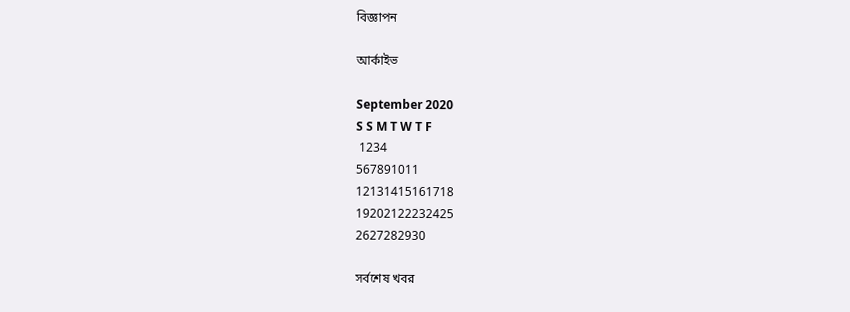বিজ্ঞাপন

আর্কাইভ

September 2020
S S M T W T F
 1234
567891011
12131415161718
19202122232425
2627282930

সর্বশেষ খবর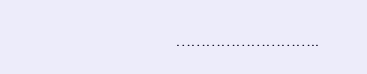………………………..